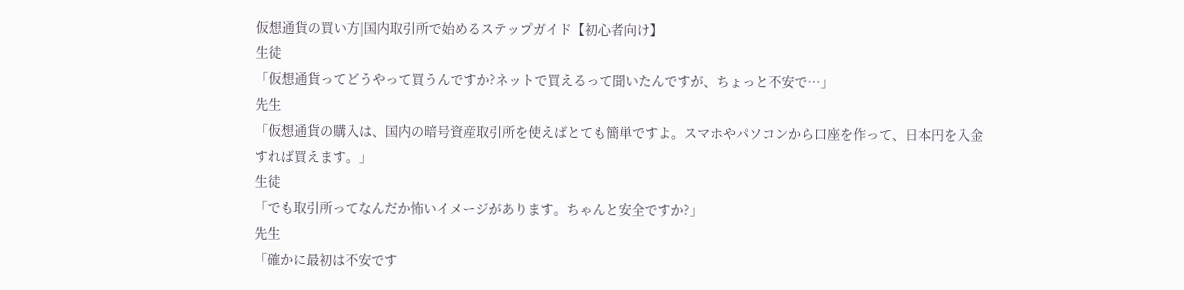仮想通貨の買い方|国内取引所で始めるステップガイド【初心者向け】
生徒
「仮想通貨ってどうやって買うんですか?ネットで買えるって聞いたんですが、ちょっと不安で…」
先生
「仮想通貨の購入は、国内の暗号資産取引所を使えばとても簡単ですよ。スマホやパソコンから口座を作って、日本円を入金すれば買えます。」
生徒
「でも取引所ってなんだか怖いイメージがあります。ちゃんと安全ですか?」
先生
「確かに最初は不安です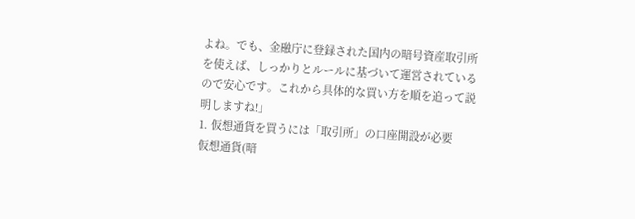よね。でも、金融庁に登録された国内の暗号資産取引所を使えば、しっかりとルールに基づいて運営されているので安心です。これから具体的な買い方を順を追って説明しますね!」
1. 仮想通貨を買うには「取引所」の口座開設が必要
仮想通貨(暗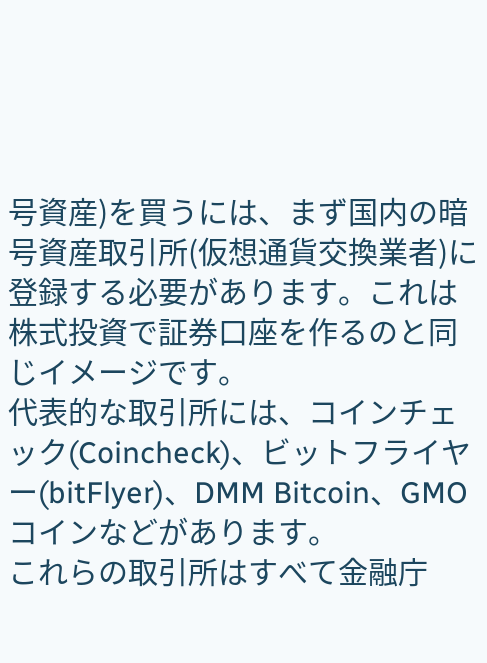号資産)を買うには、まず国内の暗号資産取引所(仮想通貨交換業者)に登録する必要があります。これは株式投資で証券口座を作るのと同じイメージです。
代表的な取引所には、コインチェック(Coincheck)、ビットフライヤー(bitFlyer)、DMM Bitcoin、GMOコインなどがあります。
これらの取引所はすべて金融庁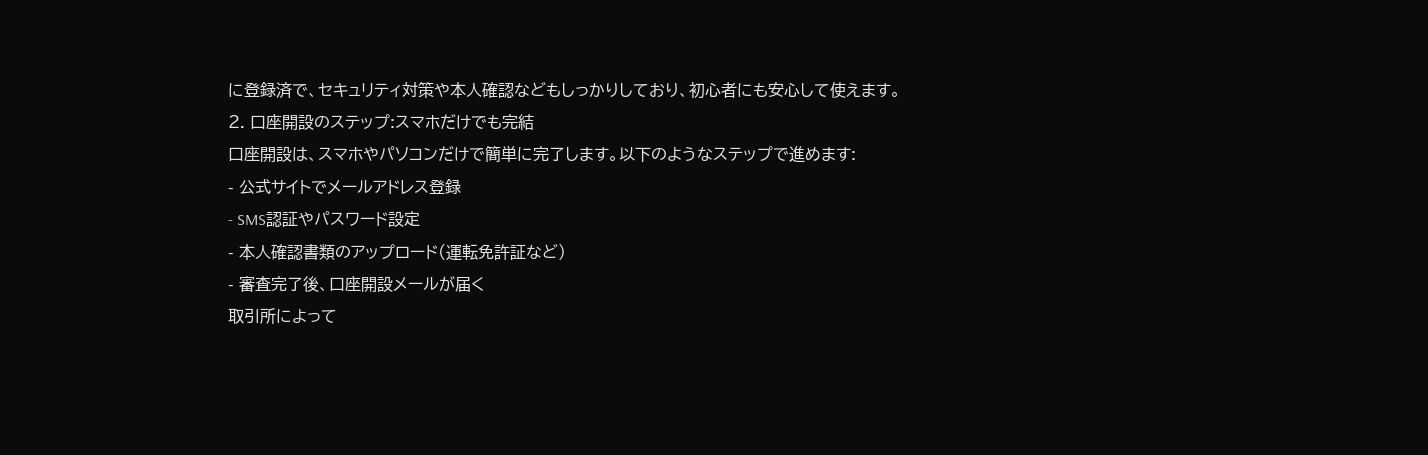に登録済で、セキュリティ対策や本人確認などもしっかりしており、初心者にも安心して使えます。
2. 口座開設のステップ:スマホだけでも完結
口座開設は、スマホやパソコンだけで簡単に完了します。以下のようなステップで進めます:
- 公式サイトでメールアドレス登録
- SMS認証やパスワード設定
- 本人確認書類のアップロード(運転免許証など)
- 審査完了後、口座開設メールが届く
取引所によって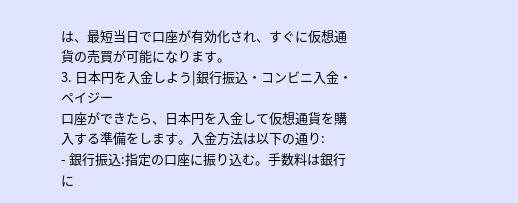は、最短当日で口座が有効化され、すぐに仮想通貨の売買が可能になります。
3. 日本円を入金しよう|銀行振込・コンビニ入金・ペイジー
口座ができたら、日本円を入金して仮想通貨を購入する準備をします。入金方法は以下の通り:
- 銀行振込:指定の口座に振り込む。手数料は銀行に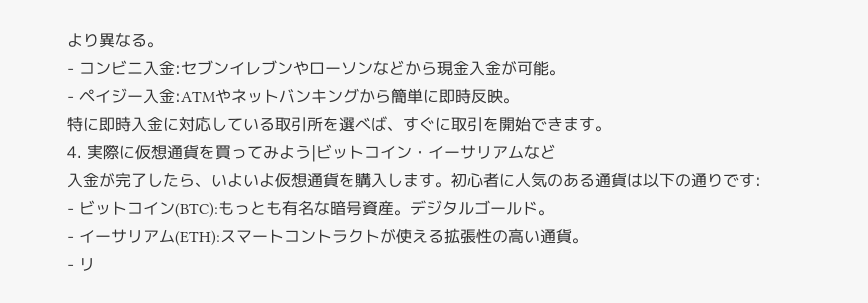より異なる。
- コンビニ入金:セブンイレブンやローソンなどから現金入金が可能。
- ペイジー入金:ATMやネットバンキングから簡単に即時反映。
特に即時入金に対応している取引所を選べば、すぐに取引を開始できます。
4. 実際に仮想通貨を買ってみよう|ビットコイン・イーサリアムなど
入金が完了したら、いよいよ仮想通貨を購入します。初心者に人気のある通貨は以下の通りです:
- ビットコイン(BTC):もっとも有名な暗号資産。デジタルゴールド。
- イーサリアム(ETH):スマートコントラクトが使える拡張性の高い通貨。
- リ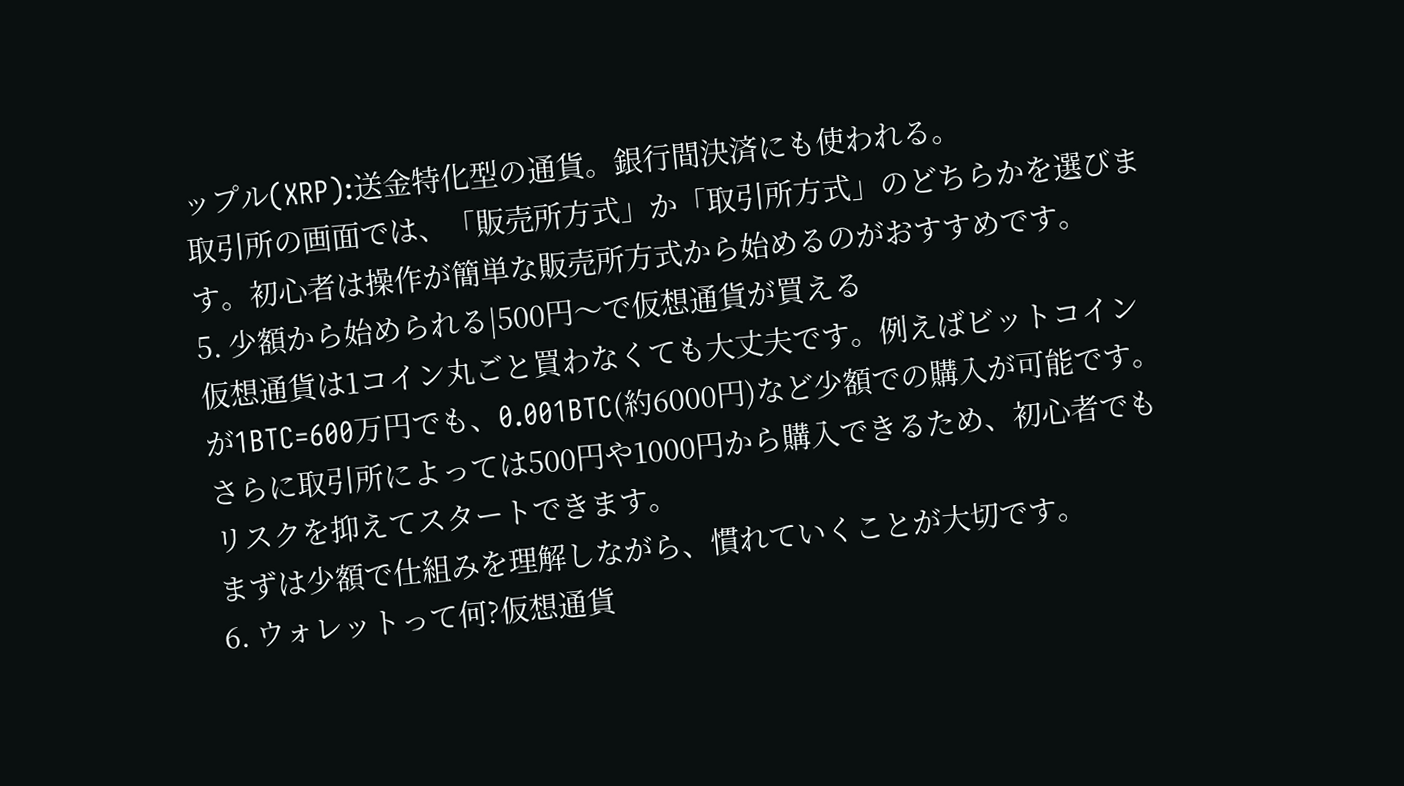ップル(XRP):送金特化型の通貨。銀行間決済にも使われる。
取引所の画面では、「販売所方式」か「取引所方式」のどちらかを選びます。初心者は操作が簡単な販売所方式から始めるのがおすすめです。
5. 少額から始められる|500円〜で仮想通貨が買える
仮想通貨は1コイン丸ごと買わなくても大丈夫です。例えばビットコインが1BTC=600万円でも、0.001BTC(約6000円)など少額での購入が可能です。
さらに取引所によっては500円や1000円から購入できるため、初心者でもリスクを抑えてスタートできます。
まずは少額で仕組みを理解しながら、慣れていくことが大切です。
6. ウォレットって何?仮想通貨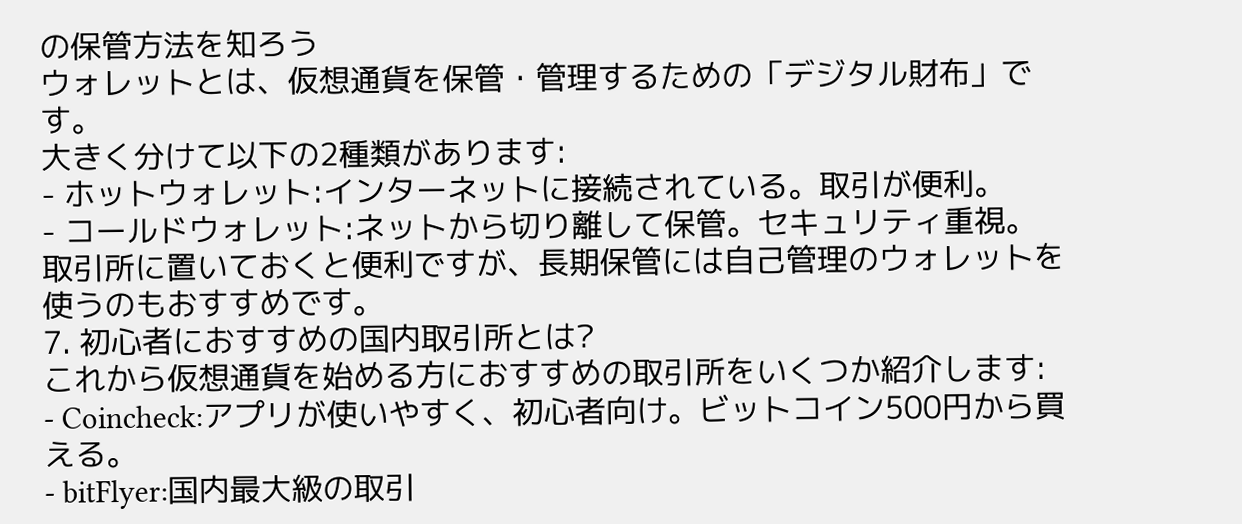の保管方法を知ろう
ウォレットとは、仮想通貨を保管・管理するための「デジタル財布」です。
大きく分けて以下の2種類があります:
- ホットウォレット:インターネットに接続されている。取引が便利。
- コールドウォレット:ネットから切り離して保管。セキュリティ重視。
取引所に置いておくと便利ですが、長期保管には自己管理のウォレットを使うのもおすすめです。
7. 初心者におすすめの国内取引所とは?
これから仮想通貨を始める方におすすめの取引所をいくつか紹介します:
- Coincheck:アプリが使いやすく、初心者向け。ビットコイン500円から買える。
- bitFlyer:国内最大級の取引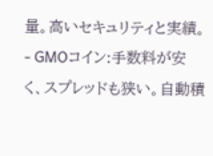量。高いセキュリティと実績。
- GMOコイン:手数料が安く、スプレッドも狭い。自動積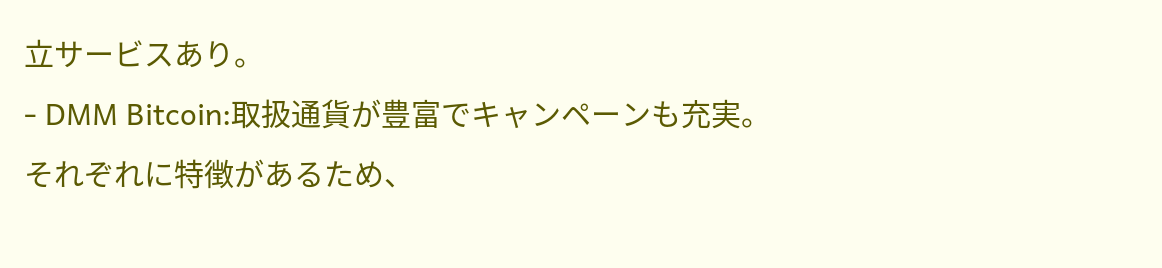立サービスあり。
- DMM Bitcoin:取扱通貨が豊富でキャンペーンも充実。
それぞれに特徴があるため、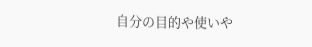自分の目的や使いや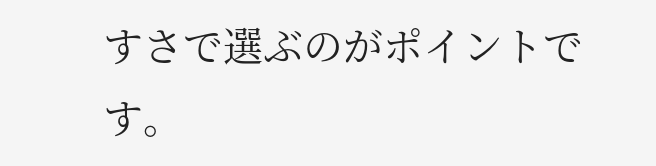すさで選ぶのがポイントです。